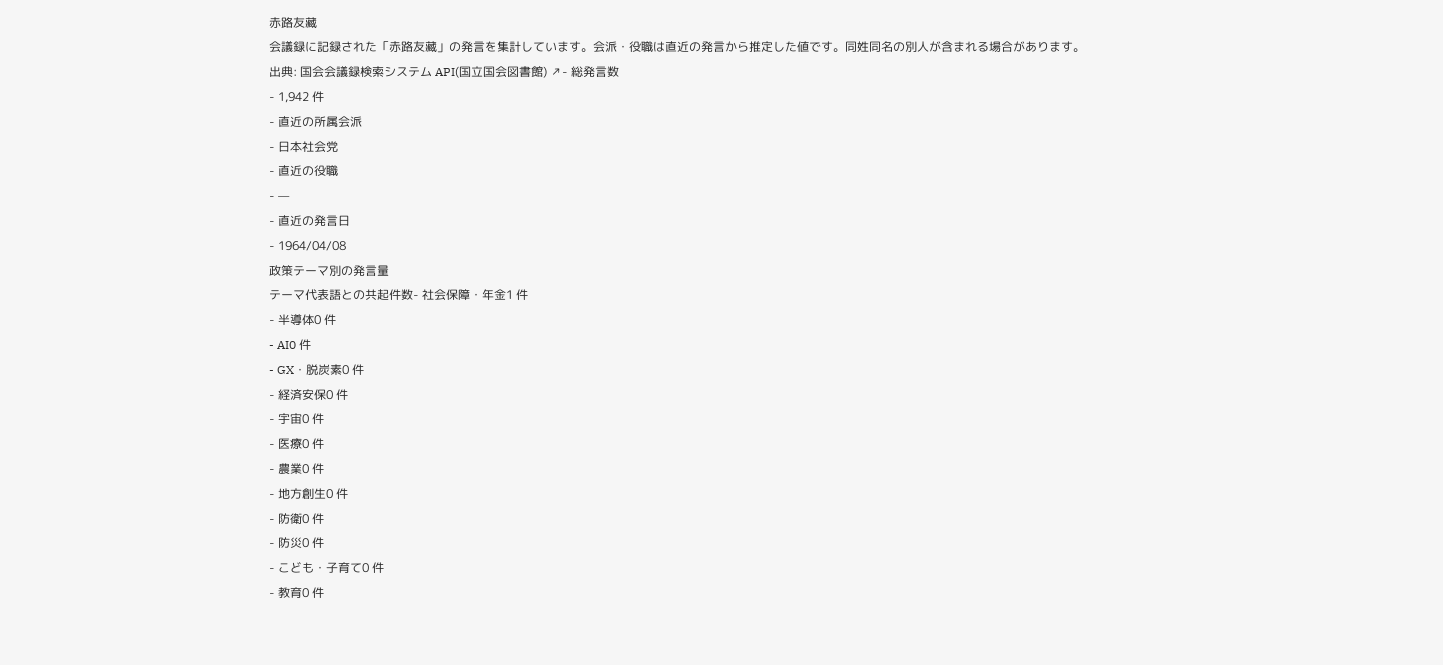赤路友藏
会議録に記録された「赤路友藏」の発言を集計しています。会派・役職は直近の発言から推定した値です。同姓同名の別人が含まれる場合があります。
出典: 国会会議録検索システム API(国立国会図書館) ↗- 総発言数
- 1,942 件
- 直近の所属会派
- 日本社会党
- 直近の役職
- —
- 直近の発言日
- 1964/04/08
政策テーマ別の発言量
テーマ代表語との共起件数- 社会保障・年金1 件
- 半導体0 件
- AI0 件
- GX・脱炭素0 件
- 経済安保0 件
- 宇宙0 件
- 医療0 件
- 農業0 件
- 地方創生0 件
- 防衛0 件
- 防災0 件
- こども・子育て0 件
- 教育0 件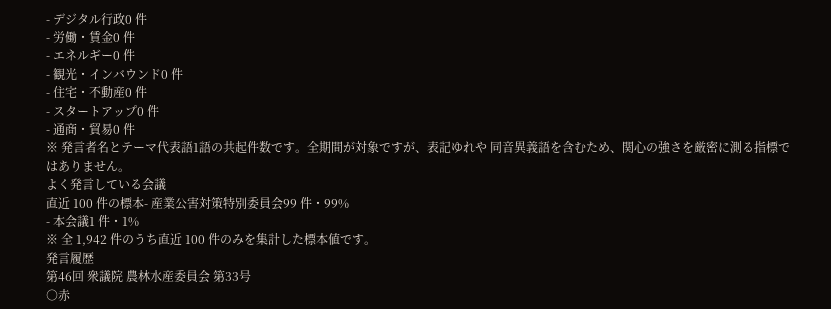- デジタル行政0 件
- 労働・賃金0 件
- エネルギー0 件
- 観光・インバウンド0 件
- 住宅・不動産0 件
- スタートアップ0 件
- 通商・貿易0 件
※ 発言者名とテーマ代表語1語の共起件数です。全期間が対象ですが、表記ゆれや 同音異義語を含むため、関心の強さを厳密に測る指標ではありません。
よく発言している会議
直近 100 件の標本- 産業公害対策特別委員会99 件・99%
- 本会議1 件・1%
※ 全 1,942 件のうち直近 100 件のみを集計した標本値です。
発言履歴
第46回 衆議院 農林水産委員会 第33号
○赤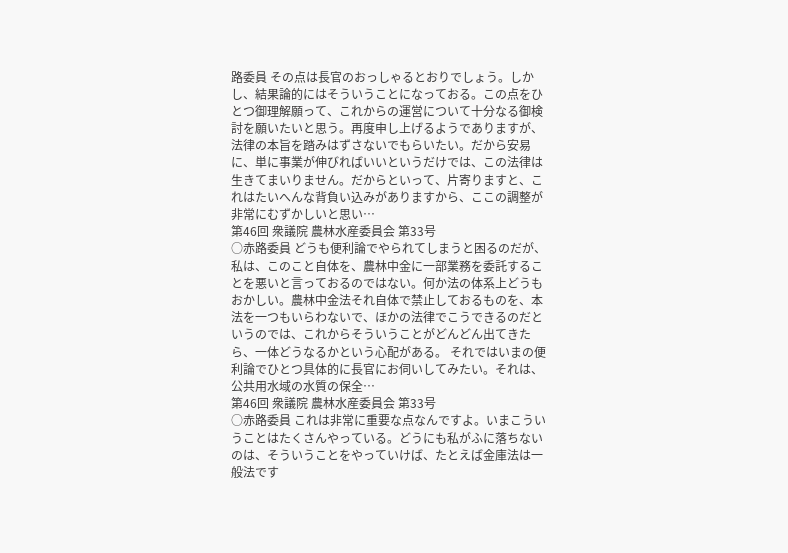路委員 その点は長官のおっしゃるとおりでしょう。しかし、結果論的にはそういうことになっておる。この点をひとつ御理解願って、これからの運営について十分なる御検討を願いたいと思う。再度申し上げるようでありますが、法律の本旨を踏みはずさないでもらいたい。だから安易に、単に事業が伸びればいいというだけでは、この法律は生きてまいりません。だからといって、片寄りますと、これはたいへんな背負い込みがありますから、ここの調整が非常にむずかしいと思い…
第46回 衆議院 農林水産委員会 第33号
○赤路委員 どうも便利論でやられてしまうと困るのだが、私は、このこと自体を、農林中金に一部業務を委託することを悪いと言っておるのではない。何か法の体系上どうもおかしい。農林中金法それ自体で禁止しておるものを、本法を一つもいらわないで、ほかの法律でこうできるのだというのでは、これからそういうことがどんどん出てきたら、一体どうなるかという心配がある。 それではいまの便利論でひとつ具体的に長官にお伺いしてみたい。それは、公共用水域の水質の保全…
第46回 衆議院 農林水産委員会 第33号
○赤路委員 これは非常に重要な点なんですよ。いまこういうことはたくさんやっている。どうにも私がふに落ちないのは、そういうことをやっていけば、たとえば金庫法は一般法です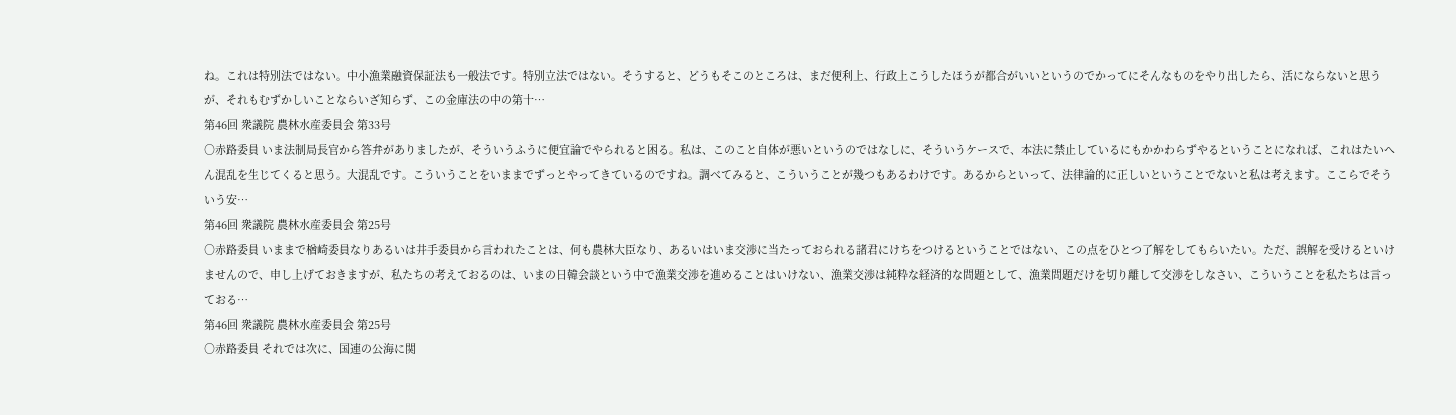ね。これは特別法ではない。中小漁業融資保証法も一般法です。特別立法ではない。そうすると、どうもそこのところは、まだ便利上、行政上こうしたほうが都合がいいというのでかってにそんなものをやり出したら、活にならないと思うが、それもむずかしいことならいざ知らず、この金庫法の中の第十…
第46回 衆議院 農林水産委員会 第33号
○赤路委員 いま法制局長官から答弁がありましたが、そういうふうに便宜論でやられると困る。私は、このこと自体が悪いというのではなしに、そういうケースで、本法に禁止しているにもかかわらずやるということになれば、これはたいへん混乱を生じてくると思う。大混乱です。こういうことをいままでずっとやってきているのですね。調べてみると、こういうことが幾つもあるわけです。あるからといって、法律論的に正しいということでないと私は考えます。ここらでそういう安…
第46回 衆議院 農林水産委員会 第25号
○赤路委員 いままで楢崎委員なりあるいは井手委員から言われたことは、何も農林大臣なり、あるいはいま交渉に当たっておられる諸君にけちをつけるということではない、この点をひとつ了解をしてもらいたい。ただ、誤解を受けるといけませんので、申し上げておきますが、私たちの考えておるのは、いまの日韓会談という中で漁業交渉を進めることはいけない、漁業交渉は純粋な経済的な問題として、漁業問題だけを切り離して交渉をしなさい、こういうことを私たちは言っておる…
第46回 衆議院 農林水産委員会 第25号
○赤路委員 それでは次に、国連の公海に関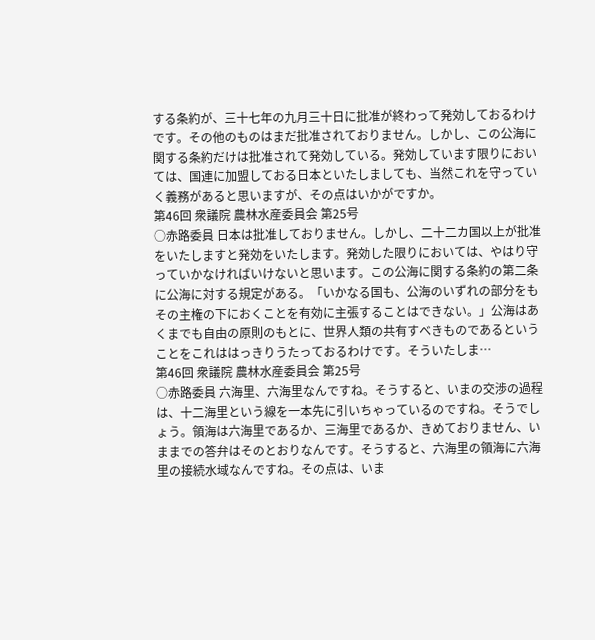する条約が、三十七年の九月三十日に批准が終わって発効しておるわけです。その他のものはまだ批准されておりません。しかし、この公海に関する条約だけは批准されて発効している。発効しています限りにおいては、国連に加盟しておる日本といたしましても、当然これを守っていく義務があると思いますが、その点はいかがですか。
第46回 衆議院 農林水産委員会 第25号
○赤路委員 日本は批准しておりません。しかし、二十二カ国以上が批准をいたしますと発効をいたします。発効した限りにおいては、やはり守っていかなければいけないと思います。この公海に関する条約の第二条に公海に対する規定がある。「いかなる国も、公海のいずれの部分をもその主権の下におくことを有効に主張することはできない。」公海はあくまでも自由の原則のもとに、世界人類の共有すべきものであるということをこれははっきりうたっておるわけです。そういたしま…
第46回 衆議院 農林水産委員会 第25号
○赤路委員 六海里、六海里なんですね。そうすると、いまの交渉の過程は、十二海里という線を一本先に引いちゃっているのですね。そうでしょう。領海は六海里であるか、三海里であるか、きめておりません、いままでの答弁はそのとおりなんです。そうすると、六海里の領海に六海里の接続水域なんですね。その点は、いま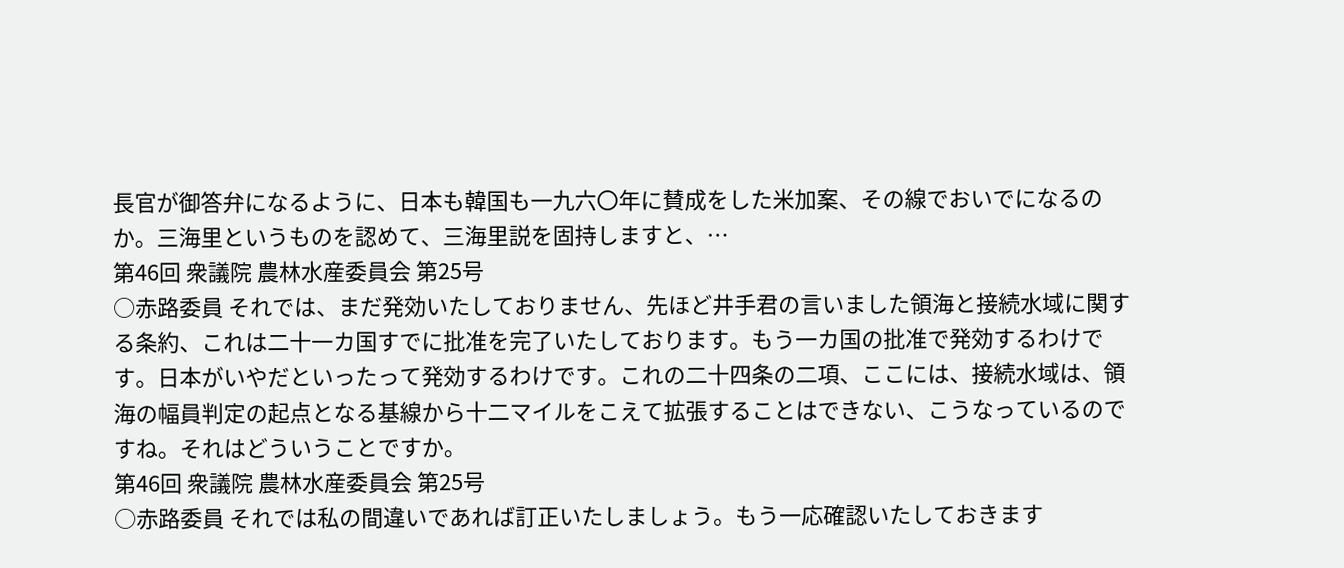長官が御答弁になるように、日本も韓国も一九六〇年に賛成をした米加案、その線でおいでになるのか。三海里というものを認めて、三海里説を固持しますと、…
第46回 衆議院 農林水産委員会 第25号
○赤路委員 それでは、まだ発効いたしておりません、先ほど井手君の言いました領海と接続水域に関する条約、これは二十一カ国すでに批准を完了いたしております。もう一カ国の批准で発効するわけです。日本がいやだといったって発効するわけです。これの二十四条の二項、ここには、接続水域は、領海の幅員判定の起点となる基線から十二マイルをこえて拡張することはできない、こうなっているのですね。それはどういうことですか。
第46回 衆議院 農林水産委員会 第25号
○赤路委員 それでは私の間違いであれば訂正いたしましょう。もう一応確認いたしておきます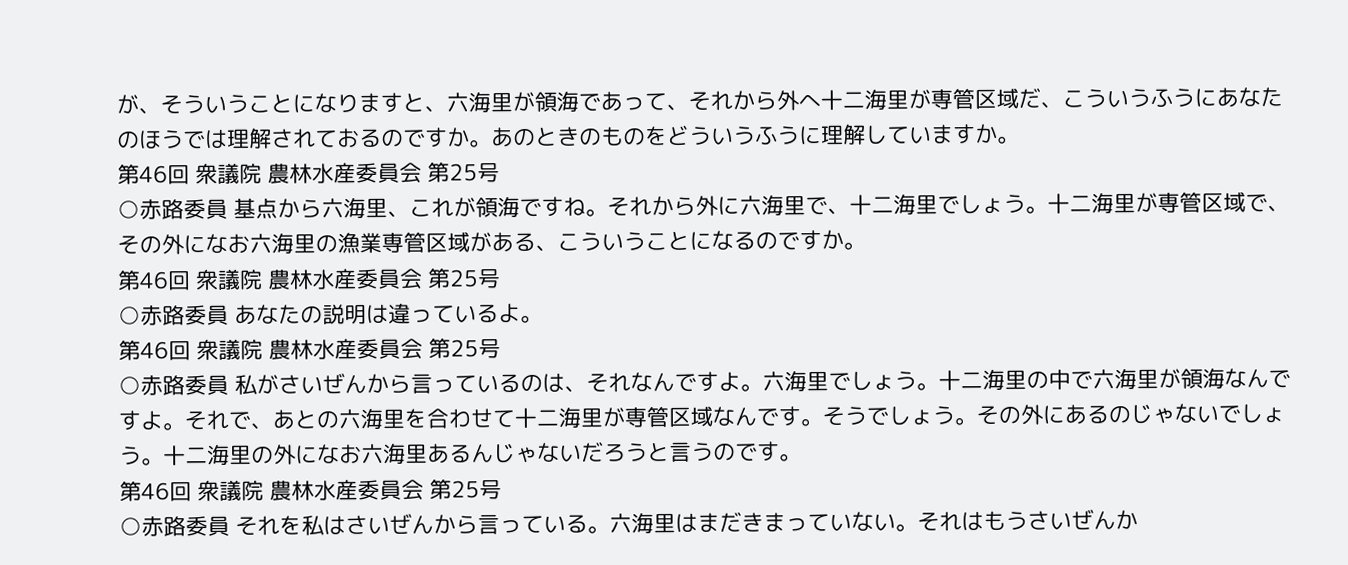が、そういうことになりますと、六海里が領海であって、それから外へ十二海里が専管区域だ、こういうふうにあなたのほうでは理解されておるのですか。あのときのものをどういうふうに理解していますか。
第46回 衆議院 農林水産委員会 第25号
○赤路委員 基点から六海里、これが領海ですね。それから外に六海里で、十二海里でしょう。十二海里が専管区域で、その外になお六海里の漁業専管区域がある、こういうことになるのですか。
第46回 衆議院 農林水産委員会 第25号
○赤路委員 あなたの説明は違っているよ。
第46回 衆議院 農林水産委員会 第25号
○赤路委員 私がさいぜんから言っているのは、それなんですよ。六海里でしょう。十二海里の中で六海里が領海なんですよ。それで、あとの六海里を合わせて十二海里が専管区域なんです。そうでしょう。その外にあるのじゃないでしょう。十二海里の外になお六海里あるんじゃないだろうと言うのです。
第46回 衆議院 農林水産委員会 第25号
○赤路委員 それを私はさいぜんから言っている。六海里はまだきまっていない。それはもうさいぜんか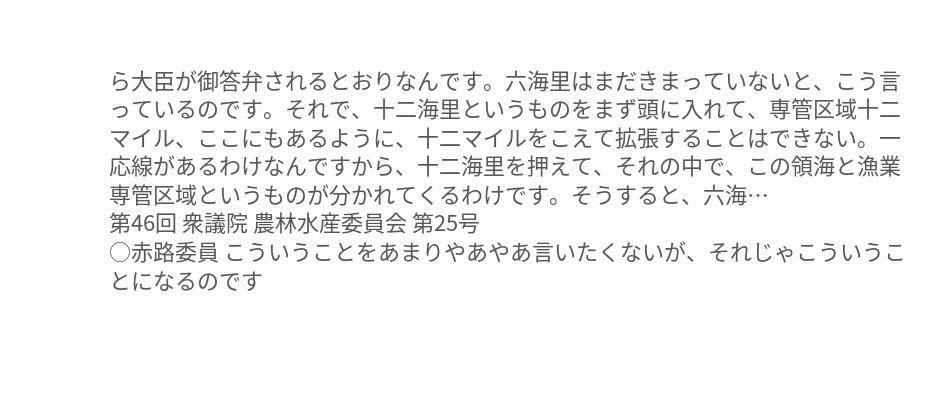ら大臣が御答弁されるとおりなんです。六海里はまだきまっていないと、こう言っているのです。それで、十二海里というものをまず頭に入れて、専管区域十二マイル、ここにもあるように、十二マイルをこえて拡張することはできない。一応線があるわけなんですから、十二海里を押えて、それの中で、この領海と漁業専管区域というものが分かれてくるわけです。そうすると、六海…
第46回 衆議院 農林水産委員会 第25号
○赤路委員 こういうことをあまりやあやあ言いたくないが、それじゃこういうことになるのです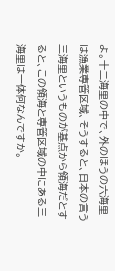よ。十二海里の中で、外のほうの六海里は漁業専管区域、そうすると、日本の言う三海里というものが基点から領海だとすると、この領海と専管区域の中にある三海里は一体何なんですか。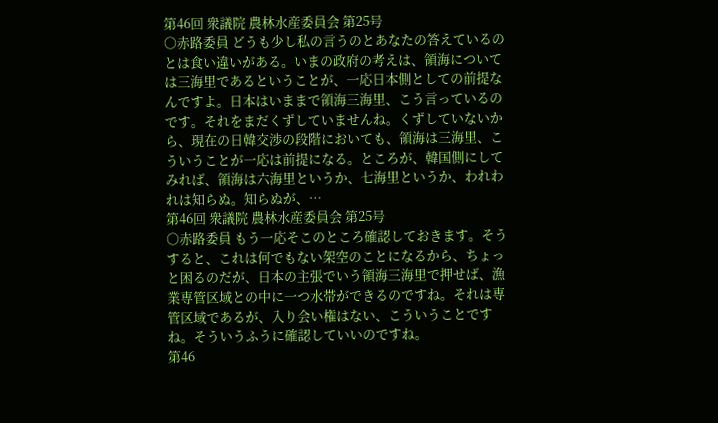第46回 衆議院 農林水産委員会 第25号
○赤路委員 どうも少し私の言うのとあなたの答えているのとは食い違いがある。いまの政府の考えは、領海については三海里であるということが、一応日本側としての前提なんですよ。日本はいままで領海三海里、こう言っているのです。それをまだくずしていませんね。くずしていないから、現在の日韓交渉の段階においても、領海は三海里、こういうことが一応は前提になる。ところが、韓国側にしてみれば、領海は六海里というか、七海里というか、われわれは知らぬ。知らぬが、…
第46回 衆議院 農林水産委員会 第25号
○赤路委員 もう一応そこのところ確認しておきます。そうすると、これは何でもない架空のことになるから、ちょっと困るのだが、日本の主張でいう領海三海里で押せば、漁業専管区域との中に一つ水帯ができるのですね。それは専管区域であるが、入り会い権はない、こういうことですね。そういうふうに確認していいのですね。
第46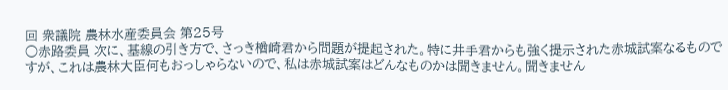回 衆議院 農林水産委員会 第25号
○赤路委員 次に、基線の引き方で、さっき楢崎君から問題が提起された。特に井手君からも強く提示された赤城試案なるものですが、これは農林大臣何もおっしゃらないので、私は赤城試案はどんなものかは聞きません。聞きません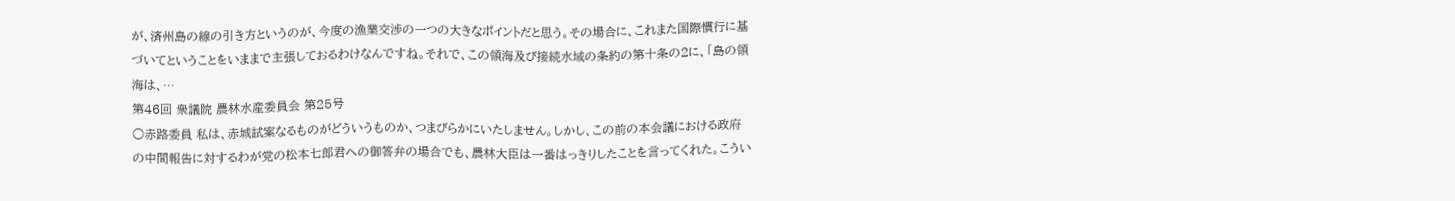が、済州島の線の引き方というのが、今度の漁業交渉の一つの大きなポイントだと思う。その場合に、これまた国際慣行に基づいてということをいままで主張しておるわけなんですね。それで、この領海及び接続水域の条約の第十条の2に、「島の領海は、…
第46回 衆議院 農林水産委員会 第25号
○赤路委員 私は、赤城試案なるものがどういうものか、つまびらかにいたしません。しかし、この前の本会議における政府の中間報告に対するわが党の松本七郎君への御答弁の場合でも、農林大臣は一番はっきりしたことを言ってくれた。こうい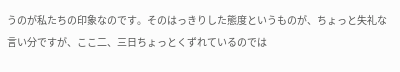うのが私たちの印象なのです。そのはっきりした態度というものが、ちょっと失礼な言い分ですが、ここ二、三日ちょっとくずれているのでは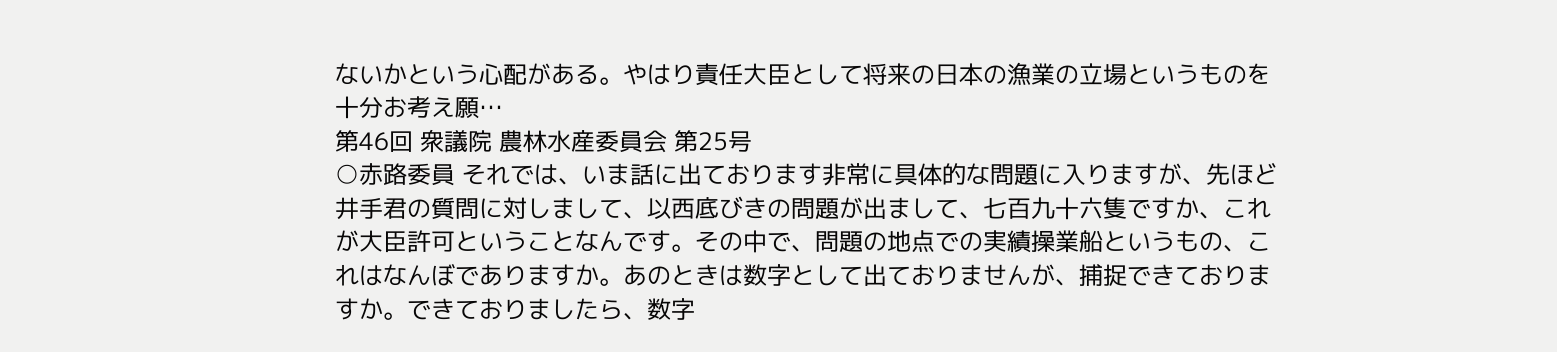ないかという心配がある。やはり責任大臣として将来の日本の漁業の立場というものを十分お考え願…
第46回 衆議院 農林水産委員会 第25号
○赤路委員 それでは、いま話に出ております非常に具体的な問題に入りますが、先ほど井手君の質問に対しまして、以西底びきの問題が出まして、七百九十六隻ですか、これが大臣許可ということなんです。その中で、問題の地点での実績操業船というもの、これはなんぼでありますか。あのときは数字として出ておりませんが、捕捉できておりますか。できておりましたら、数字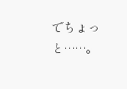でちょっと……。